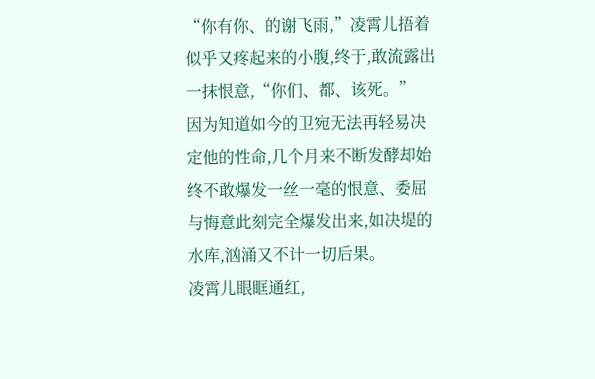“你有你、的谢飞雨,”凌霄儿捂着似乎又疼起来的小腹,终于,敢流露出一抹恨意,“你们、都、该死。”
因为知道如今的卫宛无法再轻易决定他的性命,几个月来不断发酵却始终不敢爆发一丝一毫的恨意、委屈与悔意此刻完全爆发出来,如决堤的水库,汹涌又不计一切后果。
凌霄儿眼眶通红,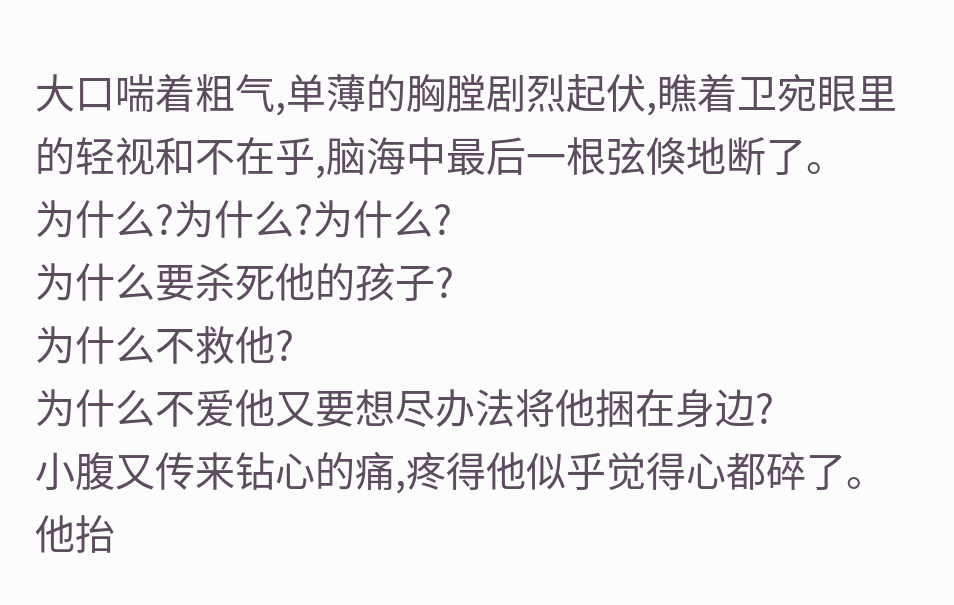大口喘着粗气,单薄的胸膛剧烈起伏,瞧着卫宛眼里的轻视和不在乎,脑海中最后一根弦倏地断了。
为什么?为什么?为什么?
为什么要杀死他的孩子?
为什么不救他?
为什么不爱他又要想尽办法将他捆在身边?
小腹又传来钻心的痛,疼得他似乎觉得心都碎了。
他抬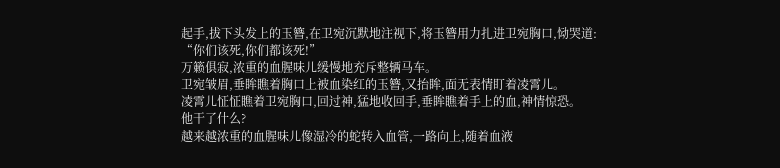起手,拔下头发上的玉簪,在卫宛沉默地注视下,将玉簪用力扎进卫宛胸口,恸哭道:
“你们该死,你们都该死!”
万籁俱寂,浓重的血腥味儿缓慢地充斥整辆马车。
卫宛皱眉,垂眸瞧着胸口上被血染红的玉簪,又抬眸,面无表情盯着凌霄儿。
凌霄儿怔怔瞧着卫宛胸口,回过神,猛地收回手,垂眸瞧着手上的血,神情惊恐。
他干了什么?
越来越浓重的血腥味儿像湿冷的蛇转入血管,一路向上,随着血液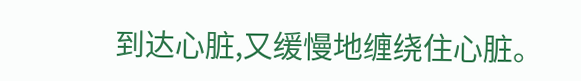到达心脏,又缓慢地缠绕住心脏。